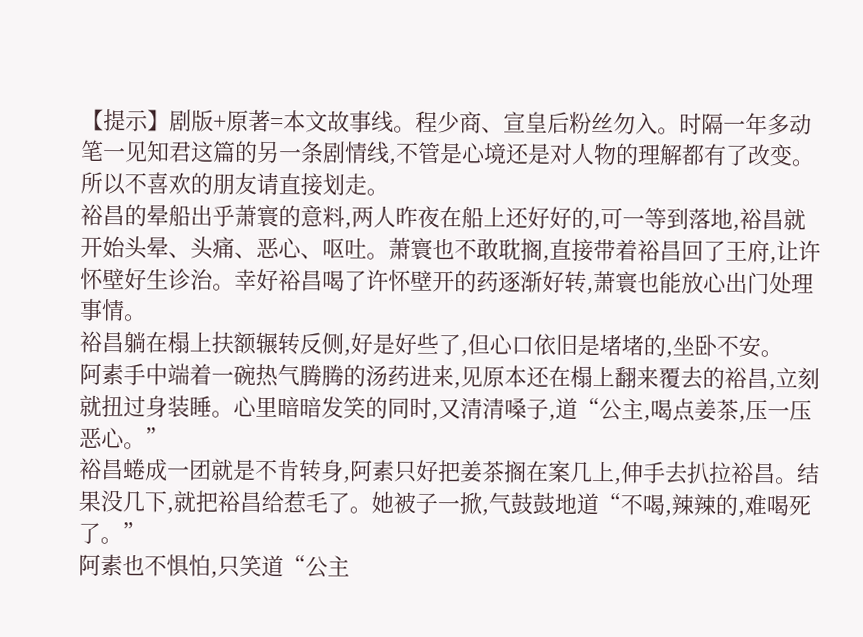【提示】剧版+原著=本文故事线。程少商、宣皇后粉丝勿入。时隔一年多动笔一见知君这篇的另一条剧情线,不管是心境还是对人物的理解都有了改变。所以不喜欢的朋友请直接划走。
裕昌的晕船出乎萧寰的意料,两人昨夜在船上还好好的,可一等到落地,裕昌就开始头晕、头痛、恶心、呕吐。萧寰也不敢耽搁,直接带着裕昌回了王府,让许怀壁好生诊治。幸好裕昌喝了许怀壁开的药逐渐好转,萧寰也能放心出门处理事情。
裕昌躺在榻上扶额辗转反侧,好是好些了,但心口依旧是堵堵的,坐卧不安。
阿素手中端着一碗热气腾腾的汤药进来,见原本还在榻上翻来覆去的裕昌,立刻就扭过身装睡。心里暗暗发笑的同时,又清清嗓子,道“公主,喝点姜茶,压一压恶心。”
裕昌蜷成一团就是不肯转身,阿素只好把姜茶搁在案几上,伸手去扒拉裕昌。结果没几下,就把裕昌给惹毛了。她被子一掀,气鼓鼓地道“不喝,辣辣的,难喝死了。”
阿素也不惧怕,只笑道“公主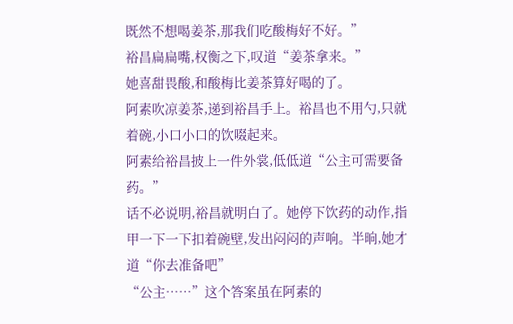既然不想喝姜茶,那我们吃酸梅好不好。”
裕昌扁扁嘴,权衡之下,叹道“姜茶拿来。”
她喜甜畏酸,和酸梅比姜茶算好喝的了。
阿素吹凉姜茶,递到裕昌手上。裕昌也不用勺,只就着碗,小口小口的饮啜起来。
阿素给裕昌披上一件外裳,低低道“公主可需要备药。”
话不必说明,裕昌就明白了。她停下饮药的动作,指甲一下一下扣着碗壁,发出闷闷的声响。半晌,她才道“你去准备吧”
“公主……”这个答案虽在阿素的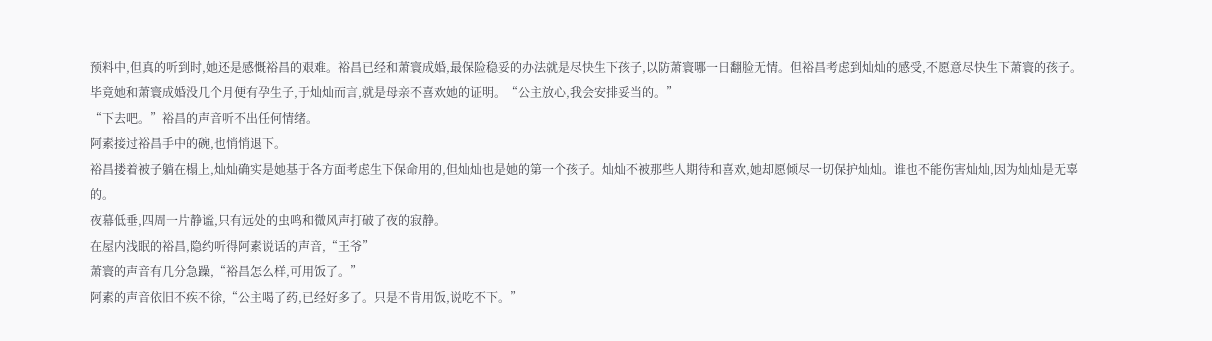预料中,但真的听到时,她还是感慨裕昌的艰难。裕昌已经和萧寰成婚,最保险稳妥的办法就是尽快生下孩子,以防萧寰哪一日翻脸无情。但裕昌考虑到灿灿的感受,不愿意尽快生下萧寰的孩子。毕竟她和萧寰成婚没几个月便有孕生子,于灿灿而言,就是母亲不喜欢她的证明。“公主放心,我会安排妥当的。”
“下去吧。”裕昌的声音听不出任何情绪。
阿素接过裕昌手中的碗,也悄悄退下。
裕昌搂着被子躺在榻上,灿灿确实是她基于各方面考虑生下保命用的,但灿灿也是她的第一个孩子。灿灿不被那些人期待和喜欢,她却愿倾尽一切保护灿灿。谁也不能伤害灿灿,因为灿灿是无辜的。
夜幕低垂,四周一片静谧,只有远处的虫鸣和微风声打破了夜的寂静。
在屋内浅眠的裕昌,隐约听得阿素说话的声音,“王爷”
萧寰的声音有几分急躁,“裕昌怎么样,可用饭了。”
阿素的声音依旧不疾不徐,“公主喝了药,已经好多了。只是不肯用饭,说吃不下。”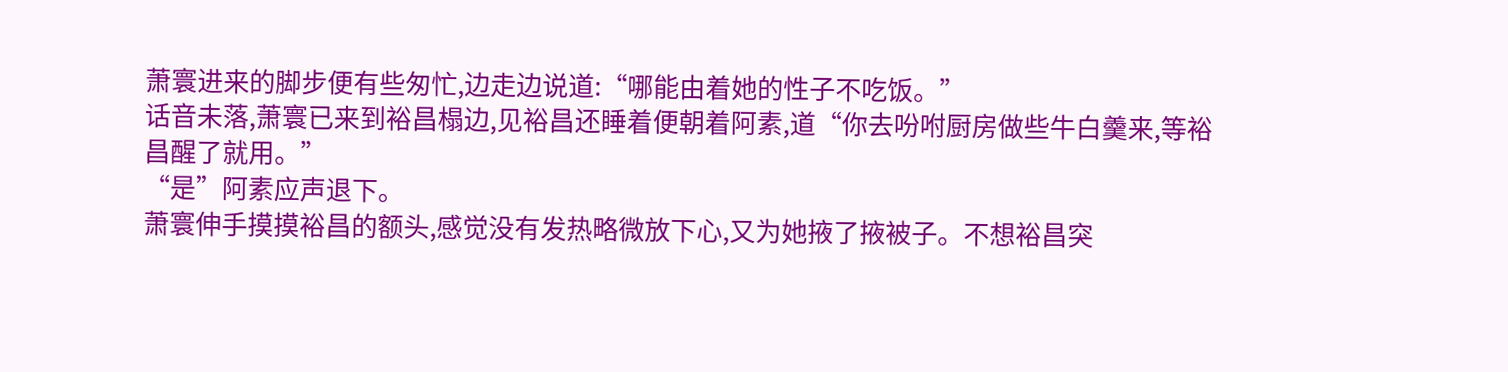萧寰进来的脚步便有些匆忙,边走边说道:“哪能由着她的性子不吃饭。”
话音未落,萧寰已来到裕昌榻边,见裕昌还睡着便朝着阿素,道“你去吩咐厨房做些牛白羹来,等裕昌醒了就用。”
“是”阿素应声退下。
萧寰伸手摸摸裕昌的额头,感觉没有发热略微放下心,又为她掖了掖被子。不想裕昌突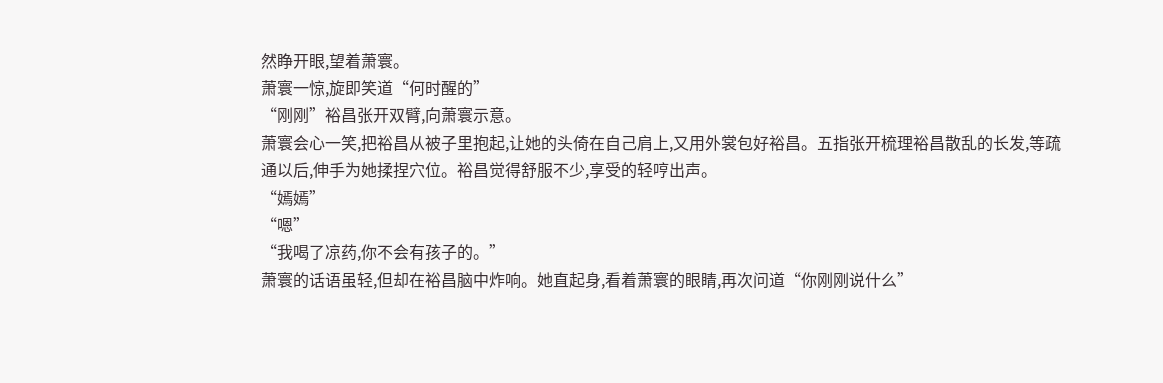然睁开眼,望着萧寰。
萧寰一惊,旋即笑道“何时醒的”
“刚刚”裕昌张开双臂,向萧寰示意。
萧寰会心一笑,把裕昌从被子里抱起,让她的头倚在自己肩上,又用外裳包好裕昌。五指张开梳理裕昌散乱的长发,等疏通以后,伸手为她揉捏穴位。裕昌觉得舒服不少,享受的轻哼出声。
“嫣嫣”
“嗯”
“我喝了凉药,你不会有孩子的。”
萧寰的话语虽轻,但却在裕昌脑中炸响。她直起身,看着萧寰的眼睛,再次问道“你刚刚说什么”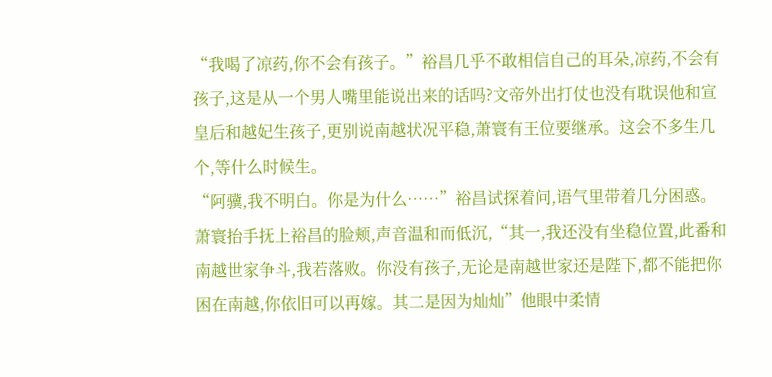“我喝了凉药,你不会有孩子。”裕昌几乎不敢相信自己的耳朵,凉药,不会有孩子,这是从一个男人嘴里能说出来的话吗?文帝外出打仗也没有耽误他和宣皇后和越妃生孩子,更别说南越状况平稳,萧寰有王位要继承。这会不多生几个,等什么时候生。
“阿骥,我不明白。你是为什么……”裕昌试探着问,语气里带着几分困惑。
萧寰抬手抚上裕昌的脸颊,声音温和而低沉,“其一,我还没有坐稳位置,此番和南越世家争斗,我若落败。你没有孩子,无论是南越世家还是陛下,都不能把你困在南越,你依旧可以再嫁。其二是因为灿灿”他眼中柔情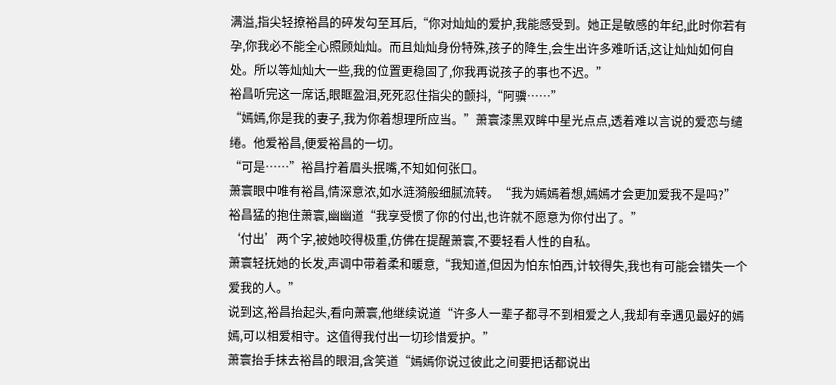满溢,指尖轻撩裕昌的碎发勾至耳后,“你对灿灿的爱护,我能感受到。她正是敏感的年纪,此时你若有孕,你我必不能全心照顾灿灿。而且灿灿身份特殊,孩子的降生,会生出许多难听话,这让灿灿如何自处。所以等灿灿大一些,我的位置更稳固了,你我再说孩子的事也不迟。”
裕昌听完这一席话,眼眶盈泪,死死忍住指尖的颤抖,“阿骥……”
“嫣嫣,你是我的妻子,我为你着想理所应当。”萧寰漆黑双眸中星光点点,透着难以言说的爱恋与缱绻。他爱裕昌,便爱裕昌的一切。
“可是……”裕昌拧着眉头抿嘴,不知如何张口。
萧寰眼中唯有裕昌,情深意浓,如水涟漪般细腻流转。“我为嫣嫣着想,嫣嫣才会更加爱我不是吗?”
裕昌猛的抱住萧寰,幽幽道“我享受惯了你的付出,也许就不愿意为你付出了。”
‘付出’两个字,被她咬得极重,仿佛在提醒萧寰,不要轻看人性的自私。
萧寰轻抚她的长发,声调中带着柔和暖意,“我知道,但因为怕东怕西,计较得失,我也有可能会错失一个爱我的人。”
说到这,裕昌抬起头,看向萧寰,他继续说道“许多人一辈子都寻不到相爱之人,我却有幸遇见最好的嫣嫣,可以相爱相守。这值得我付出一切珍惜爱护。”
萧寰抬手抹去裕昌的眼泪,含笑道“嫣嫣你说过彼此之间要把话都说出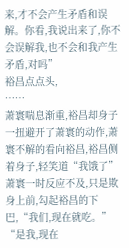来,才不会产生矛盾和误解。你看,我说出来了,你不会误解我,也不会和我产生矛盾,对吗”
裕昌点点头,
……
萧寰喘息渐重,裕昌却身子一扭避开了萧寰的动作,萧寰不解的看向裕昌,裕昌侧着身子,轻笑道“我饿了”
萧寰一时反应不及,只是欺身上前,勾起裕昌的下巴,“我们,现在就吃。”
“是我,现在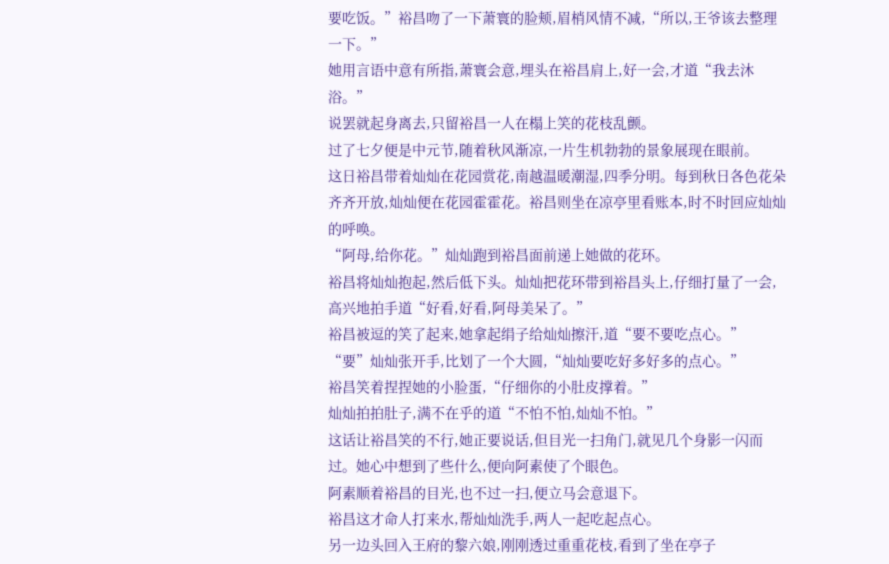要吃饭。”裕昌吻了一下萧寰的脸颊,眉梢风情不减,“所以,王爷该去整理一下。”
她用言语中意有所指,萧寰会意,埋头在裕昌肩上,好一会,才道“我去沐浴。”
说罢就起身离去,只留裕昌一人在榻上笑的花枝乱颤。
过了七夕便是中元节,随着秋风渐凉,一片生机勃勃的景象展现在眼前。
这日裕昌带着灿灿在花园赏花,南越温暖潮湿,四季分明。每到秋日各色花朵齐齐开放,灿灿便在花园霍霍花。裕昌则坐在凉亭里看账本,时不时回应灿灿的呼唤。
“阿母,给你花。”灿灿跑到裕昌面前递上她做的花环。
裕昌将灿灿抱起,然后低下头。灿灿把花环带到裕昌头上,仔细打量了一会,高兴地拍手道“好看,好看,阿母美呆了。”
裕昌被逗的笑了起来,她拿起绢子给灿灿擦汗,道“要不要吃点心。”
“要”灿灿张开手,比划了一个大圆,“灿灿要吃好多好多的点心。”
裕昌笑着捏捏她的小脸蛋,“仔细你的小肚皮撑着。”
灿灿拍拍肚子,满不在乎的道“不怕不怕,灿灿不怕。”
这话让裕昌笑的不行,她正要说话,但目光一扫角门,就见几个身影一闪而过。她心中想到了些什么,便向阿素使了个眼色。
阿素顺着裕昌的目光,也不过一扫,便立马会意退下。
裕昌这才命人打来水,帮灿灿洗手,两人一起吃起点心。
另一边头回入王府的黎六娘,刚刚透过重重花枝,看到了坐在亭子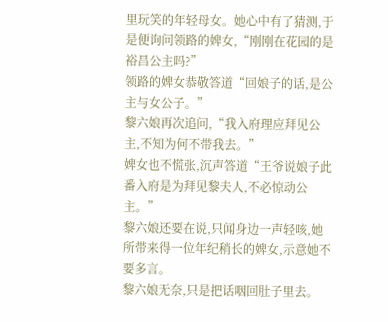里玩笑的年轻母女。她心中有了猜测,于是便询问领路的婢女,“刚刚在花园的是裕昌公主吗?”
领路的婢女恭敬答道“回娘子的话,是公主与女公子。”
黎六娘再次追问,“我入府理应拜见公主,不知为何不带我去。”
婢女也不慌张,沉声答道“王爷说娘子此番入府是为拜见黎夫人,不必惊动公主。”
黎六娘还要在说,只闻身边一声轻咳,她所带来得一位年纪稍长的婢女,示意她不要多言。
黎六娘无奈,只是把话咽回肚子里去。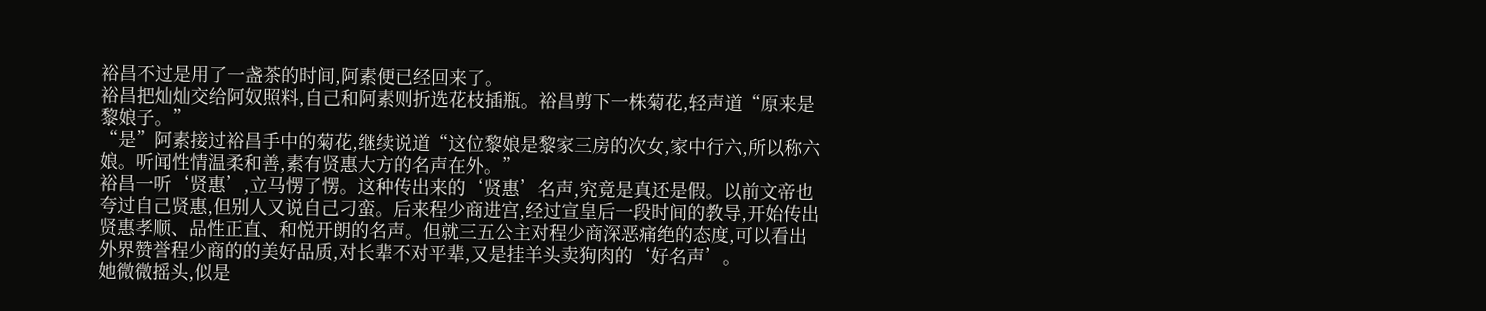裕昌不过是用了一盏茶的时间,阿素便已经回来了。
裕昌把灿灿交给阿奴照料,自己和阿素则折选花枝插瓶。裕昌剪下一株菊花,轻声道“原来是黎娘子。”
“是”阿素接过裕昌手中的菊花,继续说道“这位黎娘是黎家三房的次女,家中行六,所以称六娘。听闻性情温柔和善,素有贤惠大方的名声在外。”
裕昌一听‘贤惠’,立马愣了愣。这种传出来的‘贤惠’名声,究竟是真还是假。以前文帝也夸过自己贤惠,但别人又说自己刁蛮。后来程少商进宫,经过宣皇后一段时间的教导,开始传出贤惠孝顺、品性正直、和悦开朗的名声。但就三五公主对程少商深恶痛绝的态度,可以看出外界赞誉程少商的的美好品质,对长辈不对平辈,又是挂羊头卖狗肉的‘好名声’。
她微微摇头,似是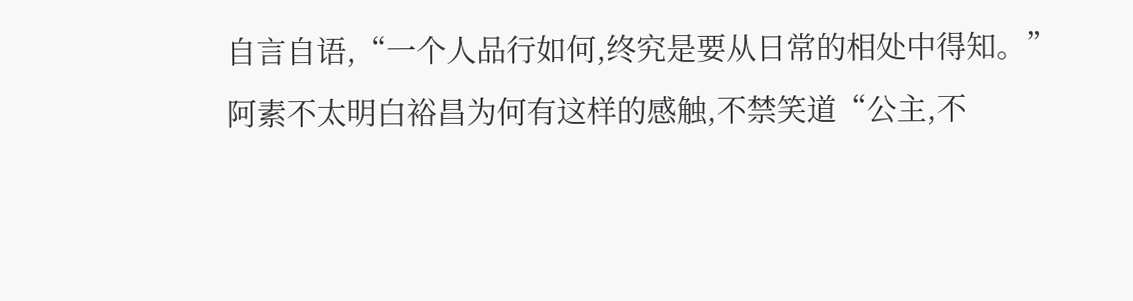自言自语,“一个人品行如何,终究是要从日常的相处中得知。”
阿素不太明白裕昌为何有这样的感触,不禁笑道“公主,不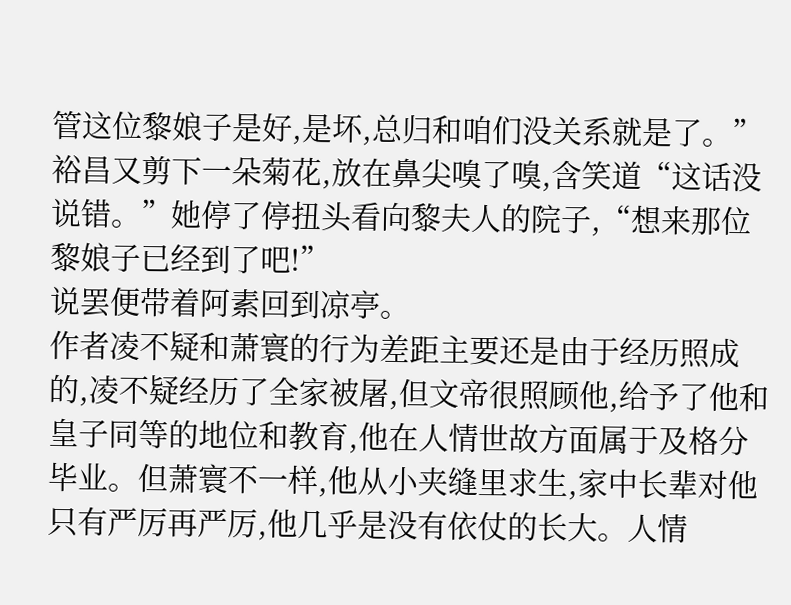管这位黎娘子是好,是坏,总归和咱们没关系就是了。”
裕昌又剪下一朵菊花,放在鼻尖嗅了嗅,含笑道“这话没说错。”她停了停扭头看向黎夫人的院子,“想来那位黎娘子已经到了吧!”
说罢便带着阿素回到凉亭。
作者凌不疑和萧寰的行为差距主要还是由于经历照成的,凌不疑经历了全家被屠,但文帝很照顾他,给予了他和皇子同等的地位和教育,他在人情世故方面属于及格分毕业。但萧寰不一样,他从小夹缝里求生,家中长辈对他只有严厉再严厉,他几乎是没有依仗的长大。人情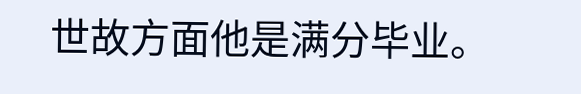世故方面他是满分毕业。